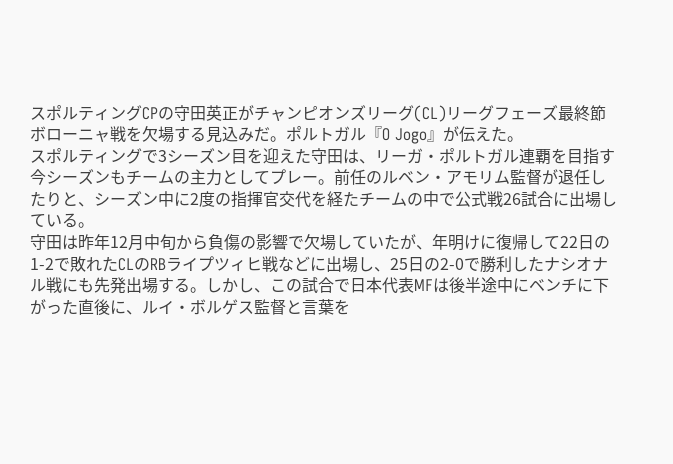スポルティングCPの守田英正がチャンピオンズリーグ(CL)リーグフェーズ最終節ボローニャ戦を欠場する見込みだ。ポルトガル『O Jogo』が伝えた。
スポルティングで3シーズン目を迎えた守田は、リーガ・ポルトガル連覇を目指す今シーズンもチームの主力としてプレー。前任のルベン・アモリム監督が退任したりと、シーズン中に2度の指揮官交代を経たチームの中で公式戦26試合に出場している。
守田は昨年12月中旬から負傷の影響で欠場していたが、年明けに復帰して22日の1-2で敗れたCLのRBライプツィヒ戦などに出場し、25日の2-0で勝利したナシオナル戦にも先発出場する。しかし、この試合で日本代表MFは後半途中にベンチに下がった直後に、ルイ・ボルゲス監督と言葉を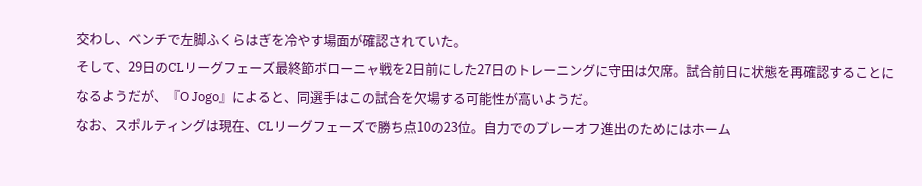交わし、ベンチで左脚ふくらはぎを冷やす場面が確認されていた。
そして、29日のCLリーグフェーズ最終節ボローニャ戦を2日前にした27日のトレーニングに守田は欠席。試合前日に状態を再確認することになるようだが、『O Jogo』によると、同選手はこの試合を欠場する可能性が高いようだ。
なお、スポルティングは現在、CLリーグフェーズで勝ち点10の23位。自力でのプレーオフ進出のためにはホーム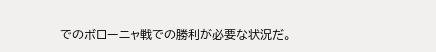でのボローニャ戦での勝利が必要な状況だ。